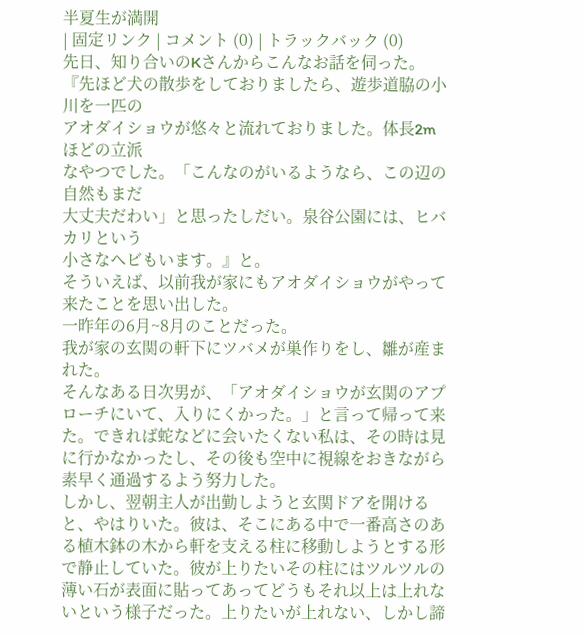半夏生が満開
| 固定リンク | コメント (0) | トラックバック (0)
先日、知り合いのKさんからこんなお話を伺った。
『先ほど犬の散歩をしておりましたら、遊歩道脇の小川を一匹の
アオダイショウが悠々と流れておりました。体長2mほどの立派
なやつでした。「こんなのがいるようなら、この辺の自然もまだ
大丈夫だわい」と思ったしだい。泉谷公園には、ヒバカリという
小さなヘビもいます。』と。
そういえば、以前我が家にもアオダイショウがやって来たことを思い出した。
一昨年の6月~8月のことだった。
我が家の玄関の軒下にツバメが巣作りをし、雛が産まれた。
そんなある日次男が、「アオダイショウが玄関のアプローチにいて、入りにくかった。」と言って帰って来た。できれば蛇などに会いたくない私は、その時は見に行かなかったし、その後も空中に視線をおきながら素早く通過するよう努力した。
しかし、翌朝主人が出勤しようと玄関ドアを開けると、やはりいた。彼は、そこにある中で一番高さのある植木鉢の木から軒を支える柱に移動しようとする形で静止していた。彼が上りたいその柱にはツルツルの薄い石が表面に貼ってあってどうもそれ以上は上れないという様子だった。上りたいが上れない、しかし諦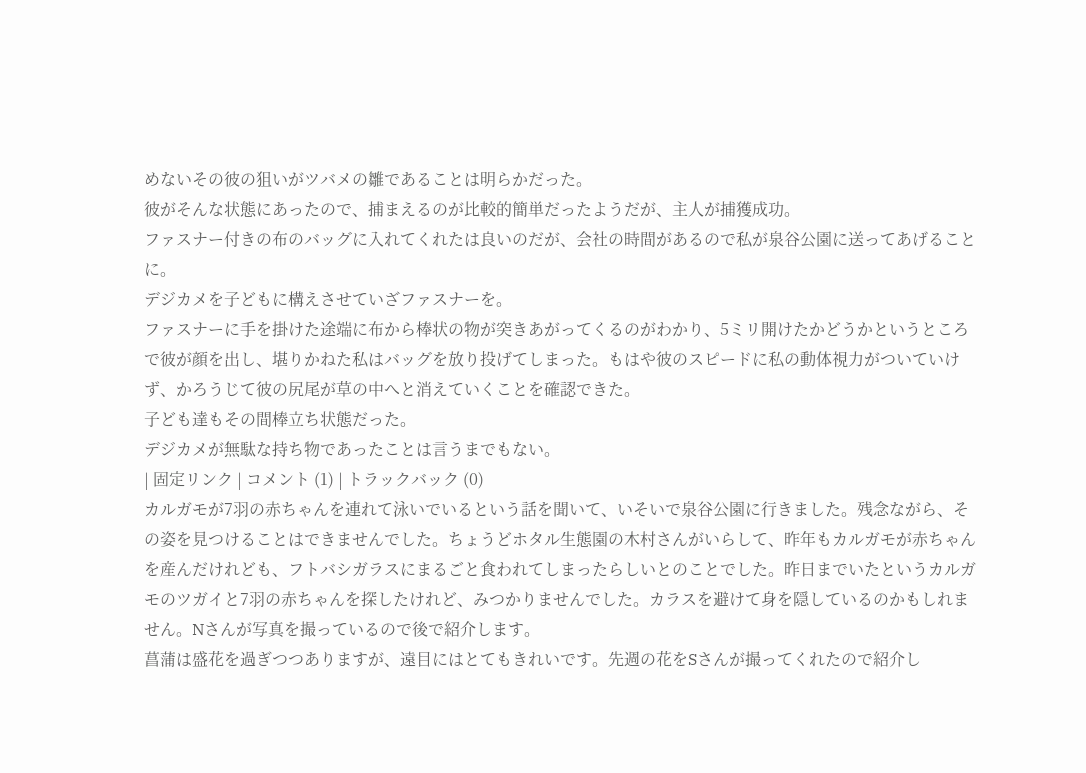めないその彼の狙いがツバメの雛であることは明らかだった。
彼がそんな状態にあったので、捕まえるのが比較的簡単だったようだが、主人が捕獲成功。
ファスナー付きの布のバッグに入れてくれたは良いのだが、会社の時間があるので私が泉谷公園に送ってあげることに。
デジカメを子どもに構えさせていざファスナーを。
ファスナーに手を掛けた途端に布から棒状の物が突きあがってくるのがわかり、5ミリ開けたかどうかというところで彼が顔を出し、堪りかねた私はバッグを放り投げてしまった。もはや彼のスピードに私の動体視力がついていけず、かろうじて彼の尻尾が草の中へと消えていくことを確認できた。
子ども達もその間棒立ち状態だった。
デジカメが無駄な持ち物であったことは言うまでもない。
| 固定リンク | コメント (1) | トラックバック (0)
カルガモが7羽の赤ちゃんを連れて泳いでいるという話を聞いて、いそいで泉谷公園に行きました。残念ながら、その姿を見つけることはできませんでした。ちょうどホタル生態園の木村さんがいらして、昨年もカルガモが赤ちゃんを産んだけれども、フトバシガラスにまるごと食われてしまったらしいとのことでした。昨日までいたというカルガモのツガイと7羽の赤ちゃんを探したけれど、みつかりませんでした。カラスを避けて身を隠しているのかもしれません。Nさんが写真を撮っているので後で紹介します。
菖蒲は盛花を過ぎつつありますが、遠目にはとてもきれいです。先週の花をSさんが撮ってくれたので紹介し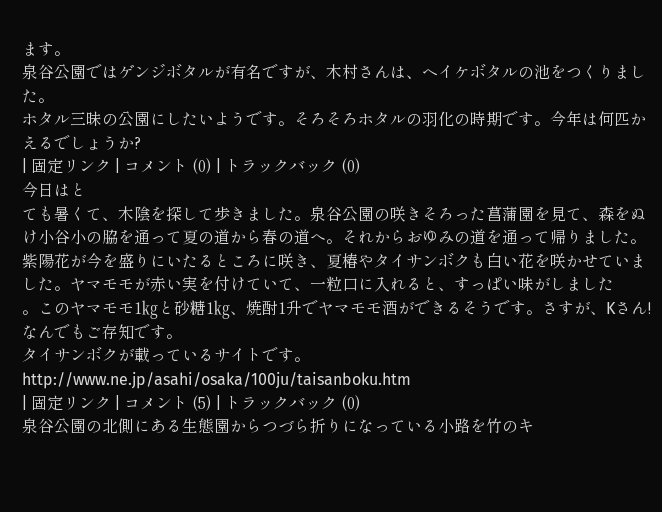ます。
泉谷公園ではゲンジボタルが有名ですが、木村さんは、ヘイケボタルの池をつくりました。
ホタル三昧の公園にしたいようです。そろそろホタルの羽化の時期です。今年は何匹かえるでしょうか?
| 固定リンク | コメント (0) | トラックバック (0)
今日はと
ても暑くて、木陰を探して歩きました。泉谷公園の咲きそろった菖蒲園を見て、森をぬけ小谷小の脇を通って夏の道から春の道へ。それからおゆみの道を通って帰りました。
紫陽花が今を盛りにいたるところに咲き、夏椿やタイサンボクも白い花を咲かせていました。ヤマモモが赤い実を付けていて、一粒口に入れると、すっぱい味がしました
。このヤマモモ1㎏と砂糖1㎏、焼酎1升でヤマモモ酒ができるそうです。さすが、Kさん!なんでもご存知です。
タイサンボクが載っているサイトです。http://www.ne.jp/asahi/osaka/100ju/taisanboku.htm
| 固定リンク | コメント (5) | トラックバック (0)
泉谷公園の北側にある生態園からつづら折りになっている小路を竹のキ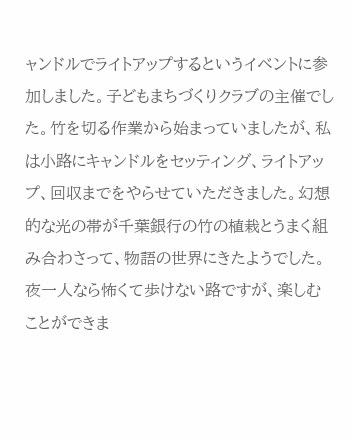ャンドルでライトアップするというイベントに参加しました。子どもまちづくりクラブの主催でした。竹を切る作業から始まっていましたが、私は小路にキャンドルをセッティング、ライトアップ、回収までをやらせていただきました。幻想的な光の帯が千葉銀行の竹の植栽とうまく組み合わさって、物語の世界にきたようでした。夜一人なら怖くて歩けない路ですが、楽しむことができま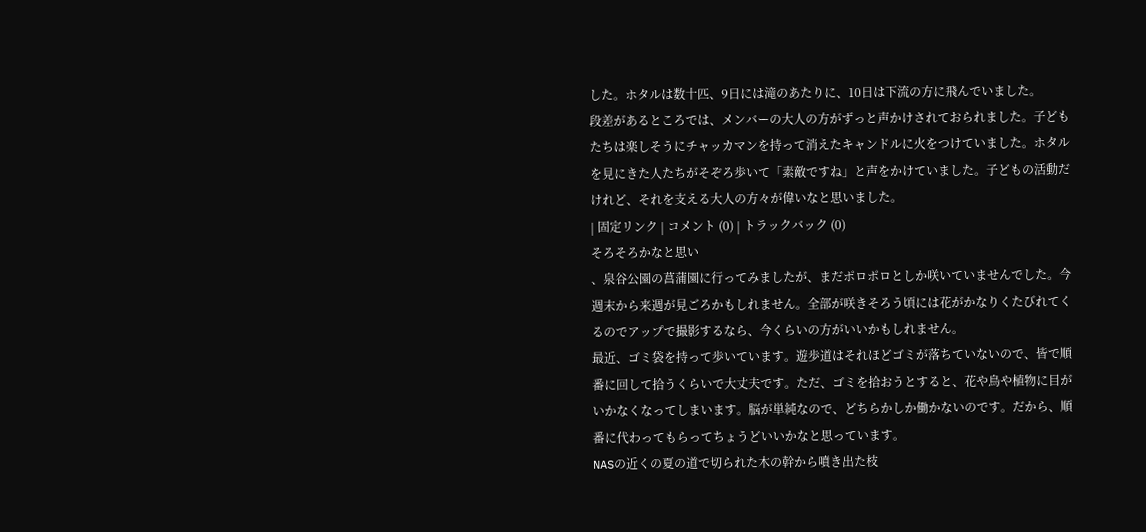した。ホタルは数十匹、9日には滝のあたりに、10日は下流の方に飛んでいました。
段差があるところでは、メンバーの大人の方がずっと声かけされておられました。子どもたちは楽しそうにチャッカマンを持って消えたキャンドルに火をつけていました。ホタルを見にきた人たちがそぞろ歩いて「素敵ですね」と声をかけていました。子どもの活動だけれど、それを支える大人の方々が偉いなと思いました。
| 固定リンク | コメント (0) | トラックバック (0)
そろそろかなと思い
、泉谷公園の菖蒲園に行ってみましたが、まだポロポロとしか咲いていませんでした。今週末から来週が見ごろかもしれません。全部が咲きそろう頃には花がかなりくたびれてくるのでアップで撮影するなら、今くらいの方がいいかもしれません。
最近、ゴミ袋を持って歩いています。遊歩道はそれほどゴミが落ちていないので、皆で順番に回して拾うくらいで大丈夫です。ただ、ゴミを拾おうとすると、花や鳥や植物に目が
いかなくなってしまいます。脳が単純なので、どちらかしか働かないのです。だから、順番に代わってもらってちょうどいいかなと思っています。
NASの近くの夏の道で切られた木の幹から噴き出た枝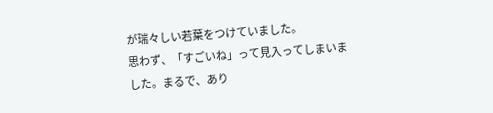が瑞々しい若葉をつけていました。
思わず、「すごいね」って見入ってしまいました。まるで、あり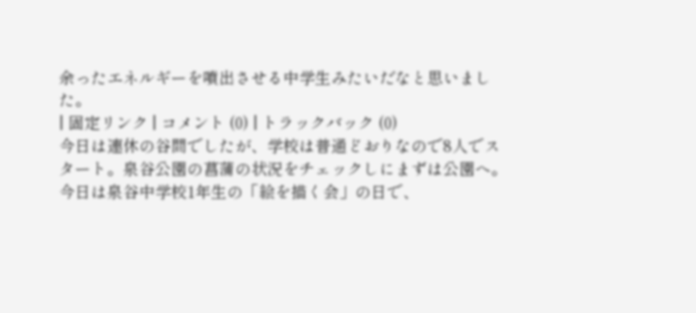余ったエネルギーを噴出させる中学生みたいだなと思いました。
| 固定リンク | コメント (0) | トラックバック (0)
今日は連休の谷間でしたが、学校は普通どおりなので8人でスタート。泉谷公園の菖蒲の状況をチェックしにまずは公園へ。今日は泉谷中学校1年生の「絵を描く会」の日で、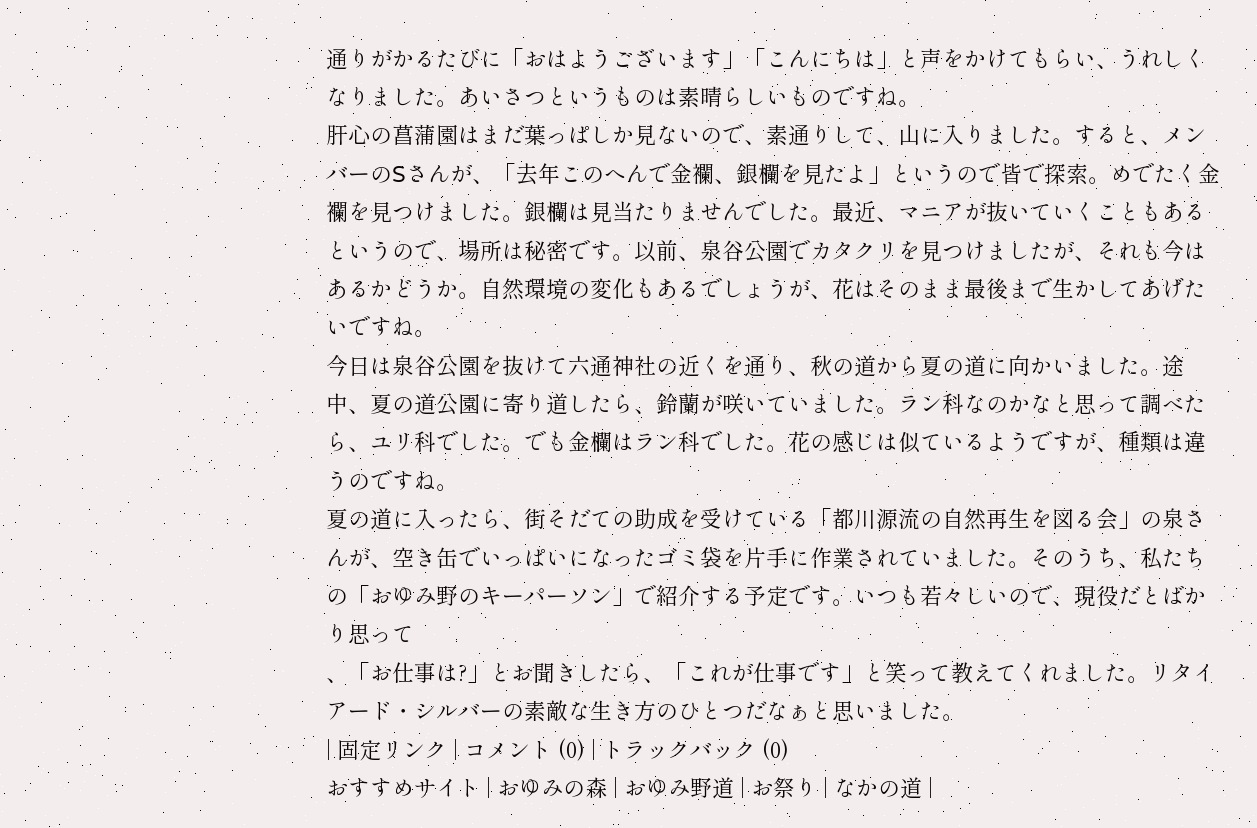通りがかるたびに「おはようございます」「こんにちは」と声をかけてもらい、うれしくなりました。あいさつというものは素晴らしいものですね。
肝心の菖蒲園はまだ葉っぱしか見ないので、素通りして、山に入りました。すると、メンバーのSさんが、「去年このへんで金襴、銀欄を見たよ」というので皆で探索。めでたく金襴を見つけました。銀欄は見当たりませんでした。最近、マニアが抜いていくこともあるというので、場所は秘密です。以前、泉谷公園でカタクリを見つけましたが、それも今はあるかどうか。自然環境の変化もあるでしょうが、花はそのまま最後まで生かしてあげたいですね。
今日は泉谷公園を抜けて六通神社の近くを通り、秋の道から夏の道に向かいました。途中、夏の道公園に寄り道したら、鈴蘭が咲いていました。ラン科なのかなと思って調べたら、ユリ科でした。でも金欄はラン科でした。花の感じは似ているようですが、種類は違うのですね。
夏の道に入ったら、街そだての助成を受けている「都川源流の自然再生を図る会」の泉さんが、空き缶でいっぱいになったゴミ袋を片手に作業されていました。そのうち、私たちの「おゆみ野のキーパーソン」で紹介する予定です。いつも若々しいので、現役だとばかり思って
、「お仕事は?」とお聞きしたら、「これが仕事です」と笑って教えてくれました。リタイアード・シルバーの素敵な生き方のひとつだなぁと思いました。
| 固定リンク | コメント (0) | トラックバック (0)
おすすめサイト | おゆみの森 | おゆみ野道 | お祭り | なかの道 |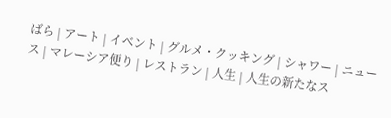ばら | アート | イベント | グルメ・クッキング | シャワー | ニュース | マレーシア便り | レストラン | 人生 | 人生の新たなス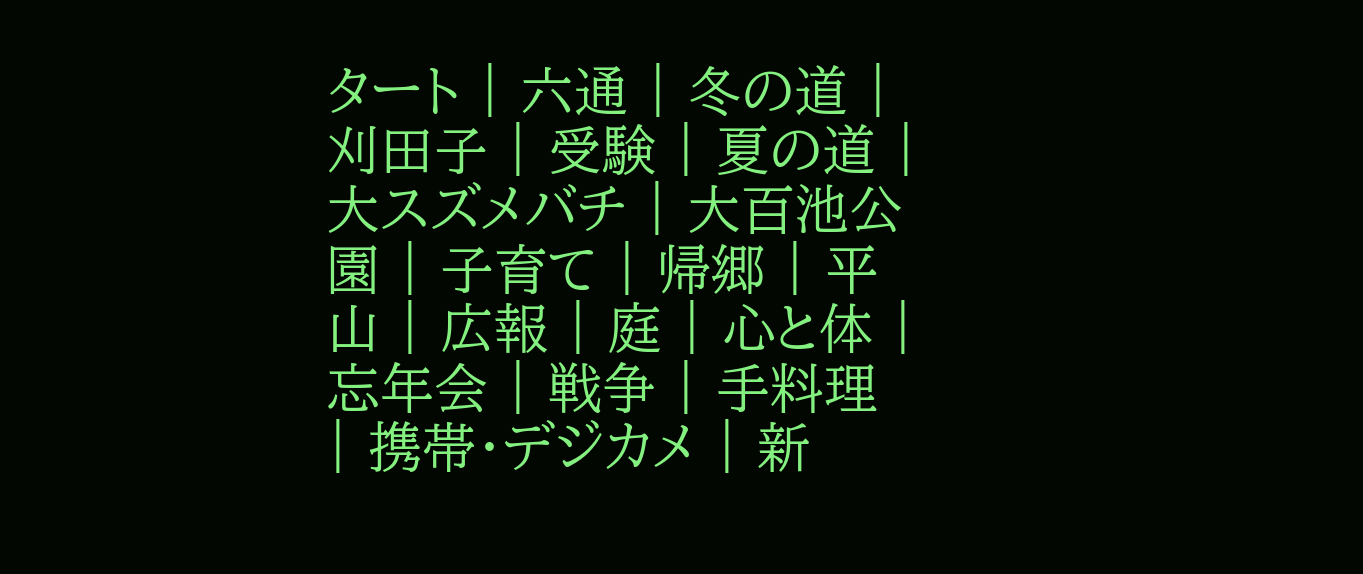タート | 六通 | 冬の道 | 刈田子 | 受験 | 夏の道 | 大スズメバチ | 大百池公園 | 子育て | 帰郷 | 平山 | 広報 | 庭 | 心と体 | 忘年会 | 戦争 | 手料理 | 携帯・デジカメ | 新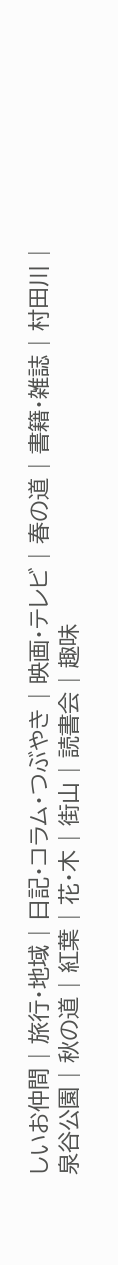しいお仲間 | 旅行・地域 | 日記・コラム・つぶやき | 映画・テレビ | 春の道 | 書籍・雑誌 | 村田川 | 泉谷公園 | 秋の道 | 紅葉 | 花・木 | 街山 | 読書会 | 趣味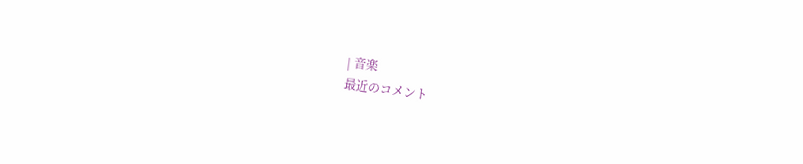| 音楽
最近のコメント